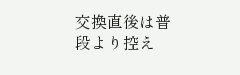交換直後は普段より控え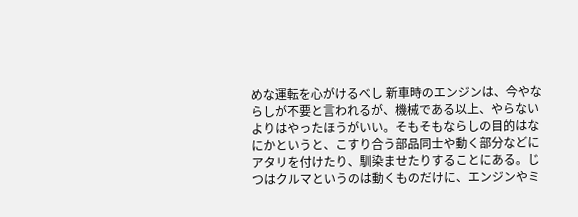めな運転を心がけるべし 新車時のエンジンは、今やならしが不要と言われるが、機械である以上、やらないよりはやったほうがいい。そもそもならしの目的はなにかというと、こすり合う部品同士や動く部分などにアタリを付けたり、馴染ませたりすることにある。じつはクルマというのは動くものだけに、エンジンやミ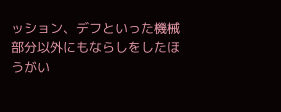ッション、デフといった機械部分以外にもならしをしたほうがい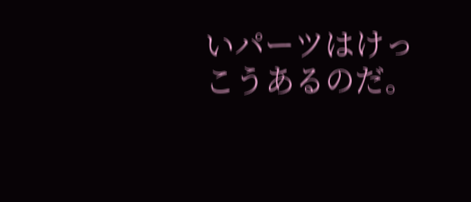いパーツはけっこうあるのだ。